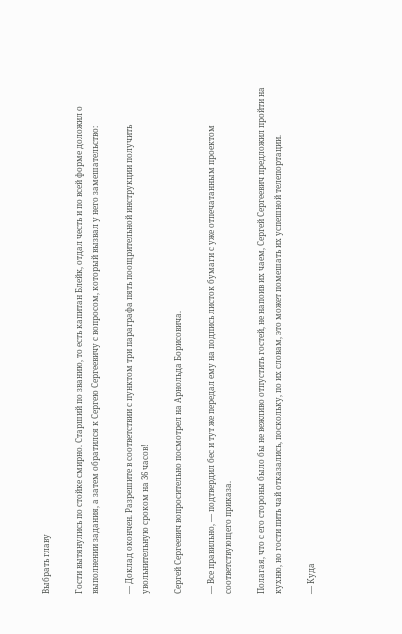Выбрать главу

Гости вытянулись по стойке смирно. Старший по званию, то есть капитан Блейк, отдал честь и по всей форме доложил о выполнении задания, а затем обратился к Сергею Сергеевичу с вопросом, который вызвал у него замешательство:

— Доклад окончен. Разрешите в соответствии с пунктом три параграфа пять поощрительной инструкции получить увольнительную сроком на 36 часов!

Сергей Сергеевич вопросительно посмотрел на Арнольда Борисовича.

— Все правильно, — подтвердил бес и тут же передал ему на подпись листок бумаги с уже отпечатанным проектом соответствующего приказа.

Полагая, что с его стороны было бы не вежливо отпустить гостей, не напоив их чаем, Сергей Сергеевич предложил пройти на кухню, но гости пить чай отказались, поскольку, по их словам, это может помешать их успешной телепортации.

— Куда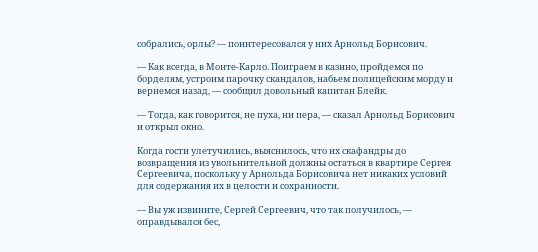собрались, орлы? — поинтересовался у них Арнольд Борисович.

— Как всегда, в Монте-Карло. Поиграем в казино, пройдемся по борделям, устроим парочку скандалов, набьем полицейским морду и вернемся назад, — сообщил довольный капитан Блейк.

— Тогда, как говорится, не пуха, ни пера, — сказал Арнольд Борисович и открыл окно.

Когда гости улетучились, выяснилось, что их скафандры до возвращения из увольнительной должны остаться в квартире Сергея Сергеевича, поскольку у Арнольда Борисовича нет никаких условий для содержания их в целости и сохранности.

— Вы уж извините, Сергей Сергеевич, что так получилось, — оправдывался бес,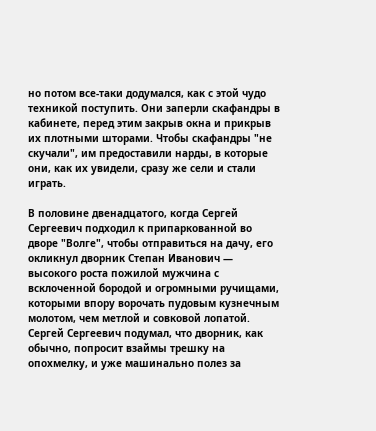но потом все-таки додумался, как с этой чудо техникой поступить. Они заперли скафандры в кабинете, перед этим закрыв окна и прикрыв их плотными шторами. Чтобы скафандры "не скучали", им предоставили нарды, в которые они, как их увидели, сразу же сели и стали играть.

В половине двенадцатого, когда Сергей Сергеевич подходил к припаркованной во дворе "Волге", чтобы отправиться на дачу, его окликнул дворник Степан Иванович — высокого роста пожилой мужчина с всклоченной бородой и огромными ручищами, которыми впору ворочать пудовым кузнечным молотом, чем метлой и совковой лопатой. Сергей Сергеевич подумал, что дворник, как обычно, попросит взаймы трешку на опохмелку, и уже машинально полез за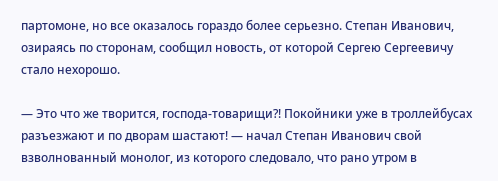партомоне, но все оказалось гораздо более серьезно. Степан Иванович, озираясь по сторонам, сообщил новость, от которой Сергею Сергеевичу стало нехорошо.

— Это что же творится, господа-товарищи?! Покойники уже в троллейбусах разъезжают и по дворам шастают! — начал Степан Иванович свой взволнованный монолог, из которого следовало, что рано утром в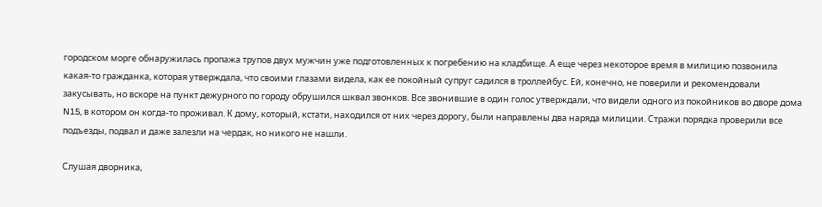городском морге обнаружилась пропажа трупов двух мужчин уже подготовленных к погребению на кладбище. А еще через некоторое время в милицию позвонила какая-то гражданка, которая утверждала, что своими глазами видела, как ее покойный супруг садился в троллейбус. Ей, конечно, не поверили и рекомендовали закусывать, но вскоре на пункт дежурного по городу обрушился шквал звонков. Все звонившие в один голос утверждали, что видели одного из покойников во дворе дома N15, в котором он когда-то проживал. К дому, который, кстати, находился от них через дорогу, были направлены два наряда милиции. Стражи порядка проверили все подъезды, подвал и даже залезли на чердак, но никого не нашли.

Слушая дворника,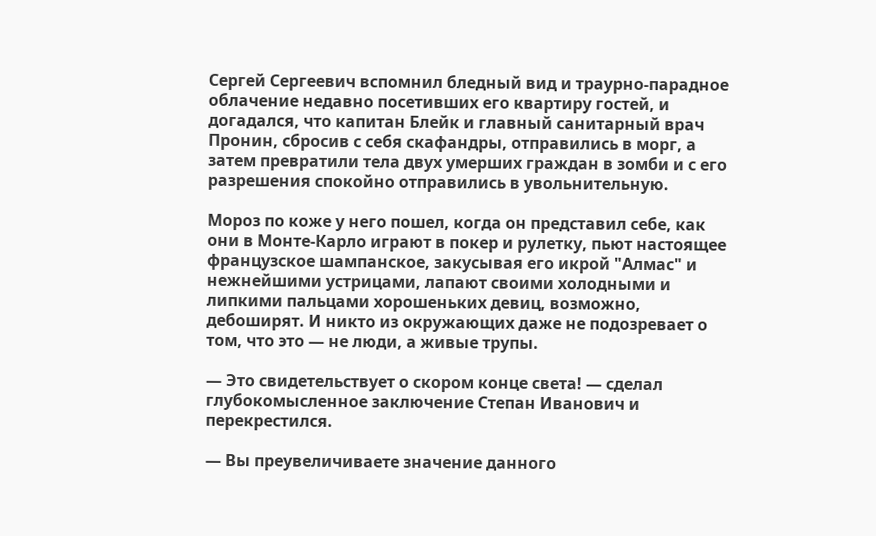Сергей Сергеевич вспомнил бледный вид и траурно-парадное облачение недавно посетивших его квартиру гостей, и догадался, что капитан Блейк и главный санитарный врач Пронин, сбросив с себя скафандры, отправились в морг, а затем превратили тела двух умерших граждан в зомби и с его разрешения спокойно отправились в увольнительную.

Мороз по коже у него пошел, когда он представил себе, как они в Монте-Карло играют в покер и рулетку, пьют настоящее французское шампанское, закусывая его икрой "Алмас" и нежнейшими устрицами, лапают своими холодными и липкими пальцами хорошеньких девиц, возможно, дебоширят. И никто из окружающих даже не подозревает о том, что это — не люди, а живые трупы.

— Это свидетельствует о скором конце света! — сделал глубокомысленное заключение Степан Иванович и перекрестился.

— Вы преувеличиваете значение данного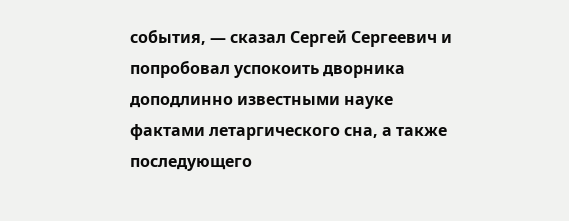события, — сказал Сергей Сергеевич и попробовал успокоить дворника доподлинно известными науке фактами летаргического сна, а также последующего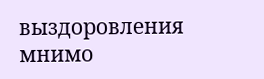выздоровления мнимо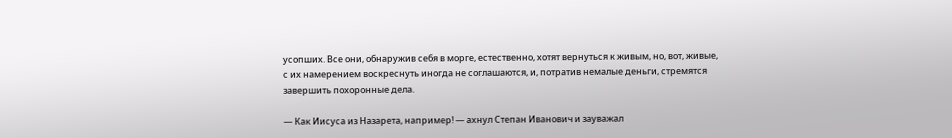усопших. Все они, обнаружив себя в морге, естественно, хотят вернуться к живым, но, вот, живые, с их намерением воскреснуть иногда не соглашаются, и, потратив немалые деньги, стремятся завершить похоронные дела.

— Как Иисуса из Назарета, например! — ахнул Степан Иванович и зауважал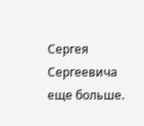Сергея Сергеевича еще больше.